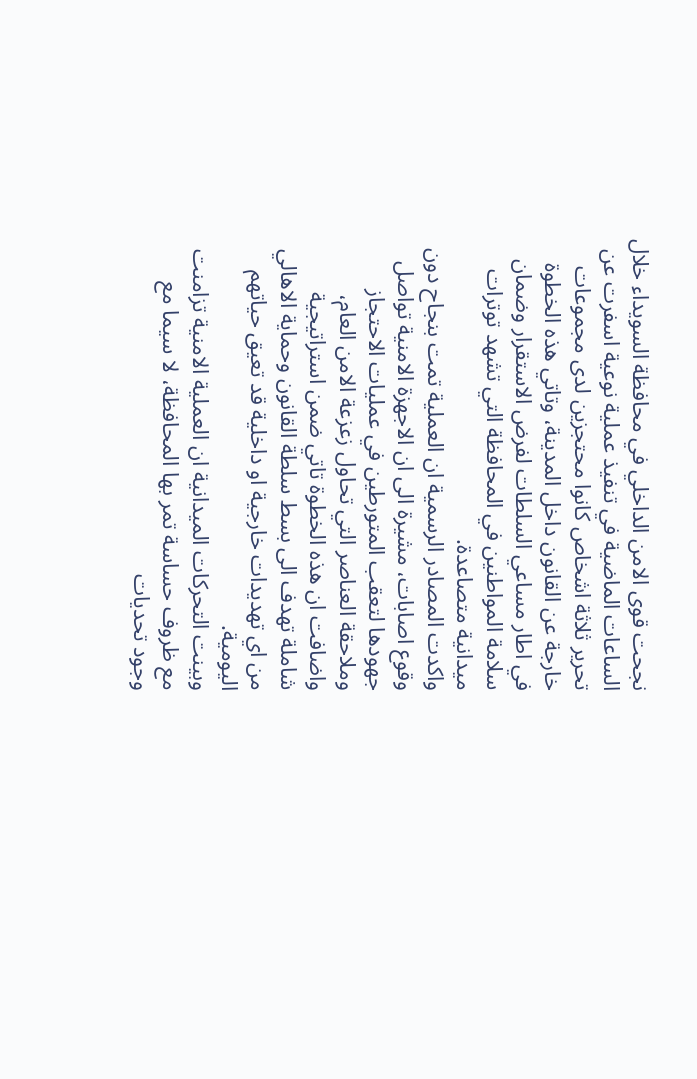نجحت قوى الامن الداخلي في محافظة السويداء خلال الساعات الماضية في تنفيذ عملية نوعية اسفرت عن تحرير ثلاثة اشخاص كانوا محتجزين لدى مجموعات خارجة عن القانون داخل المدينة، وتاتي هذه الخطوة في اطار مساعي السلطات لفرض الاستقرار وضمان سلامة المواطنين في المحافظة التي تشهد توترات ميدانية متصاعدة.
واكدت المصادر الرسمية ان العملية تمت بنجاح دون وقوع اصابات، مشيرة الى ان الاجهزة الامنية تواصل جهودها لتعقب المتورطين في عمليات الاحتجاز وملاحقة العناصر التي تحاول زعزعة الامن العام، واضافت ان هذه الخطوة تاتي ضمن استراتيجية شاملة تهدف الى بسط سلطة القانون وحماية الاهالي من اي تهديدات خارجية او داخلية قد تعيق حياتهم اليومية.
وبينت التحركات الميدانية ان العملية الامنية تزامنت مع ظروف حساسة تمر بها المحافظة، لا سيما مع وجود تحديات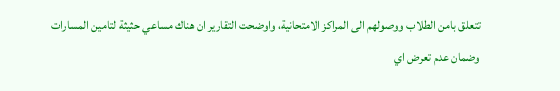تتعلق بامن الطلاب ووصولهم الى المراكز الامتحانية، واوضحت التقارير ان هناك مساعي حثيثة لتامين المسارات وضمان عدم تعرض اي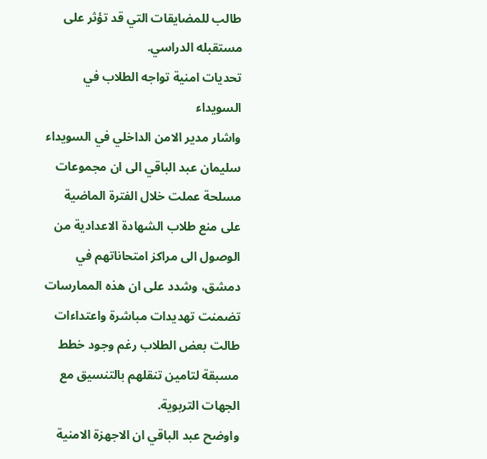طالب للمضايقات التي قد تؤثر على مستقبله الدراسي.
تحديات امنية تواجه الطلاب في السويداء
واشار مدير الامن الداخلي في السويداء سليمان عبد الباقي الى ان مجموعات مسلحة عملت خلال الفترة الماضية على منع طلاب الشهادة الاعدادية من الوصول الى مراكز امتحاناتهم في دمشق، وشدد على ان هذه الممارسات تضمنت تهديدات مباشرة واعتداءات طالت بعض الطلاب رغم وجود خطط مسبقة لتامين تنقلهم بالتنسيق مع الجهات التربوية.
واوضح عبد الباقي ان الاجهزة الامنية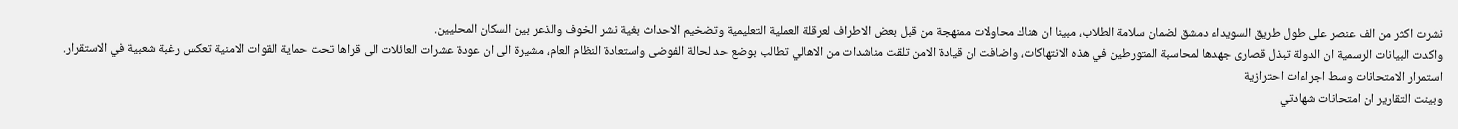نشرت اكثر من الف عنصر على طول طريق السويداء دمشق لضمان سلامة الطلاب، مبينا ان هناك محاولات ممنهجة من قبل بعض الاطراف لعرقلة العملية التعليمية وتضخيم الاحداث بغية نشر الخوف والذعر بين السكان المحليين.
واكدت البيانات الرسمية ان الدولة تبذل قصارى جهدها لمحاسبة المتورطين في هذه الانتهاكات، واضافت ان قيادة الامن تلقت مناشدات من الاهالي تطالب بوضع حد لحالة الفوضى واستعادة النظام العام، مشيرة الى ان عودة عشرات العائلات الى قراها تحت حماية القوات الامنية تعكس رغبة شعبية في الاستقرار.
استمرار الامتحانات وسط اجراءات احترازية
وبينت التقارير ان امتحانات شهادتي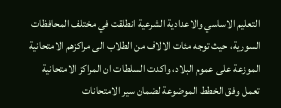التعليم الاساسي والاعدادية الشرعية انطلقت في مختلف المحافظات السورية، حيث توجه مئات الالاف من الطلاب الى مراكزهم الامتحانية الموزعة على عموم البلاد، واكدت السلطات ان المراكز الامتحانية تعمل وفق الخطط الموضوعة لضمان سير الامتحانات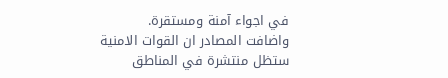في اجواء آمنة ومستقرة.
واضافت المصادر ان القوات الامنية ستظل منتشرة في المناطق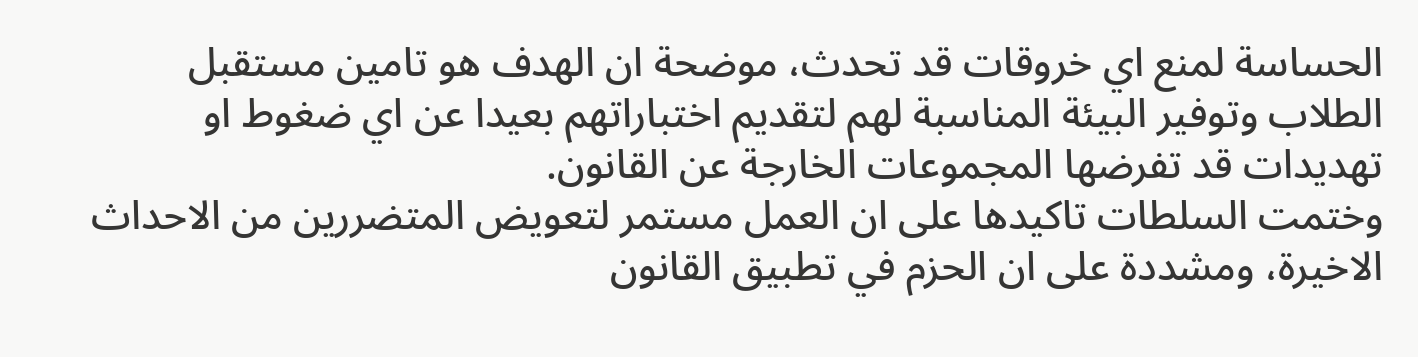الحساسة لمنع اي خروقات قد تحدث، موضحة ان الهدف هو تامين مستقبل الطلاب وتوفير البيئة المناسبة لهم لتقديم اختباراتهم بعيدا عن اي ضغوط او تهديدات قد تفرضها المجموعات الخارجة عن القانون.
وختمت السلطات تاكيدها على ان العمل مستمر لتعويض المتضررين من الاحداث الاخيرة، ومشددة على ان الحزم في تطبيق القانون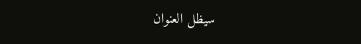سيظل العنوان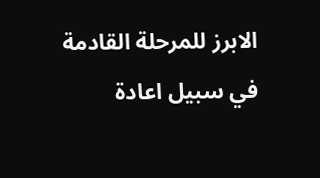الابرز للمرحلة القادمة في سبيل اعادة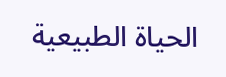الحياة الطبيعية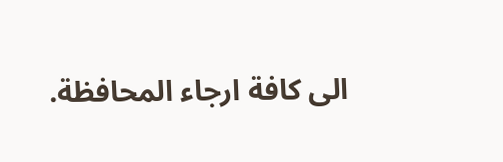الى كافة ارجاء المحافظة.